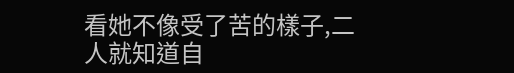看她不像受了苦的樣子,二人就知道自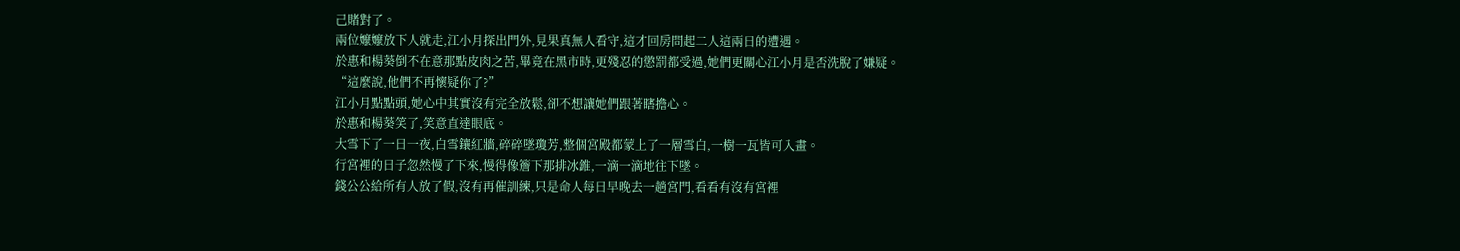己賭對了。
兩位嬤嬤放下人就走,江小月探出門外,見果真無人看守,這才回房問起二人這兩日的遭遇。
於惠和楊葵倒不在意那點皮肉之苦,畢竟在黑市時,更殘忍的懲罰都受過,她們更關心江小月是否洗脫了嫌疑。
“這麼說,他們不再懷疑你了?”
江小月點點頭,她心中其實沒有完全放鬆,卻不想讓她們跟著瞎擔心。
於惠和楊葵笑了,笑意直達眼底。
大雪下了一日一夜,白雪鑲紅牆,碎碎墜瓊芳,整個宮殿都蒙上了一層雪白,一樹一瓦皆可入畫。
行宮裡的日子忽然慢了下來,慢得像簷下那排冰錐,一滴一滴地往下墜。
錢公公給所有人放了假,沒有再催訓練,只是命人每日早晚去一趟宮門,看看有沒有宮裡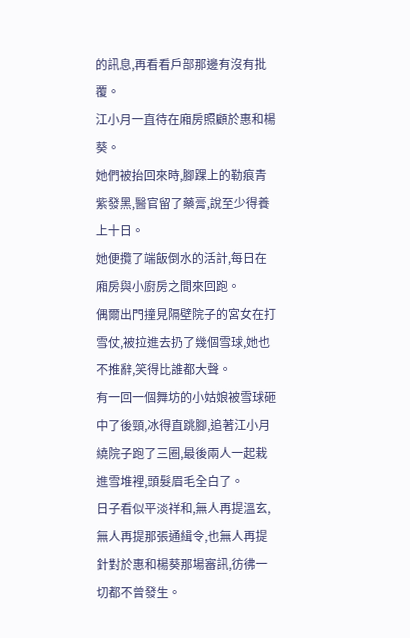的訊息,再看看戶部那邊有沒有批覆。
江小月一直待在廂房照顧於惠和楊葵。
她們被抬回來時,腳踝上的勒痕青紫發黑,醫官留了藥膏,說至少得養上十日。
她便攬了端飯倒水的活計,每日在廂房與小廚房之間來回跑。
偶爾出門撞見隔壁院子的宮女在打雪仗,被拉進去扔了幾個雪球,她也不推辭,笑得比誰都大聲。
有一回一個舞坊的小姑娘被雪球砸中了後頸,冰得直跳腳,追著江小月繞院子跑了三圈,最後兩人一起栽進雪堆裡,頭髮眉毛全白了。
日子看似平淡祥和,無人再提溫玄,無人再提那張通緝令,也無人再提針對於惠和楊葵那場審訊,彷彿一切都不曾發生。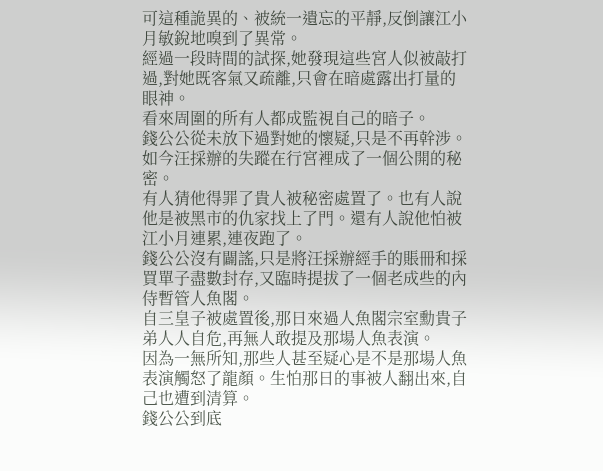可這種詭異的、被統一遺忘的平靜,反倒讓江小月敏銳地嗅到了異常。
經過一段時間的試探,她發現這些宮人似被敲打過,對她既客氣又疏離,只會在暗處露出打量的眼神。
看來周圍的所有人都成監視自己的暗子。
錢公公從未放下過對她的懷疑,只是不再幹涉。
如今汪採辦的失蹤在行宮裡成了一個公開的秘密。
有人猜他得罪了貴人被秘密處置了。也有人說他是被黑市的仇家找上了門。還有人說他怕被江小月連累,連夜跑了。
錢公公沒有闢謠,只是將汪採辦經手的賬冊和採買單子盡數封存,又臨時提拔了一個老成些的內侍暫管人魚閣。
自三皇子被處置後,那日來過人魚閣宗室勳貴子弟人人自危,再無人敢提及那場人魚表演。
因為一無所知,那些人甚至疑心是不是那場人魚表演觸怒了龍顏。生怕那日的事被人翻出來,自己也遭到清算。
錢公公到底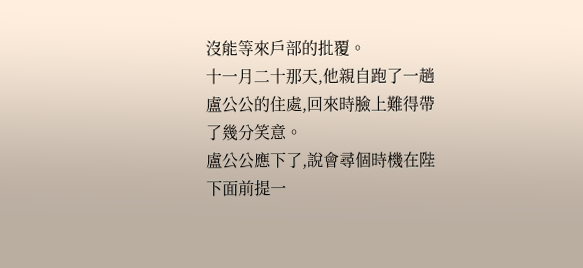沒能等來戶部的批覆。
十一月二十那天,他親自跑了一趟盧公公的住處,回來時臉上難得帶了幾分笑意。
盧公公應下了,說會尋個時機在陛下面前提一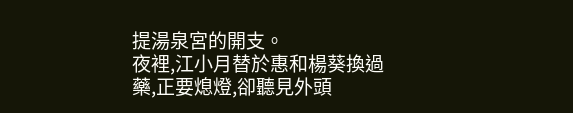提湯泉宮的開支。
夜裡,江小月替於惠和楊葵換過藥,正要熄燈,卻聽見外頭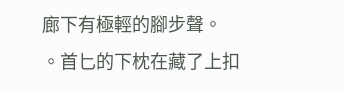廊下有極輕的腳步聲。
。首匕的下枕在藏了上扣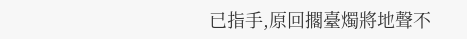已指手,原回擱臺燭將地聲不